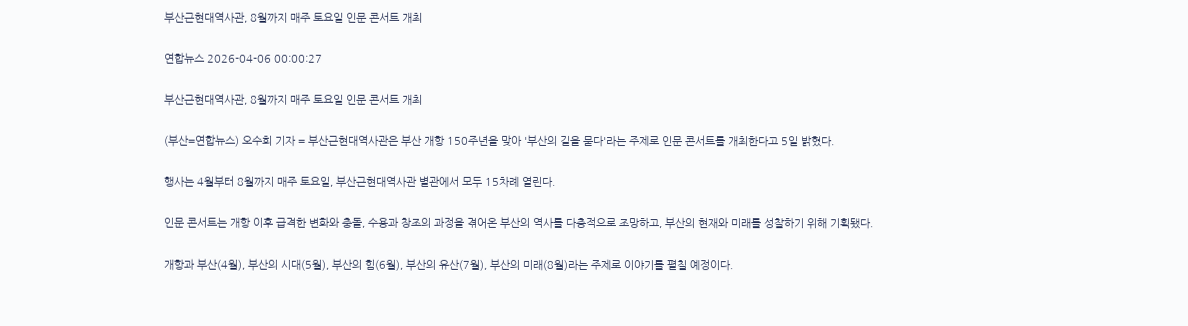부산근현대역사관, 8월까지 매주 토요일 인문 콘서트 개최

연합뉴스 2026-04-06 00:00:27

부산근현대역사관, 8월까지 매주 토요일 인문 콘서트 개최

(부산=연합뉴스) 오수희 기자 = 부산근현대역사관은 부산 개항 150주년을 맞아 '부산의 길을 묻다'라는 주제로 인문 콘서트를 개최한다고 5일 밝혔다.

행사는 4월부터 8월까지 매주 토요일, 부산근현대역사관 별관에서 모두 15차례 열린다.

인문 콘서트는 개항 이후 급격한 변화와 충돌, 수용과 창조의 과정을 겪어온 부산의 역사를 다층적으로 조망하고, 부산의 현재와 미래를 성찰하기 위해 기획됐다.

개항과 부산(4월), 부산의 시대(5월), 부산의 힘(6월), 부산의 유산(7월), 부산의 미래(8월)라는 주제로 이야기를 펼칠 예정이다.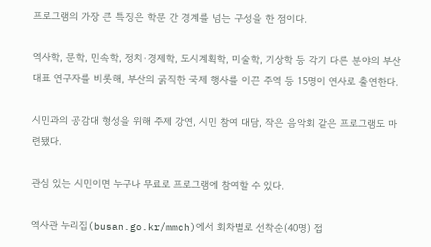프로그램의 가장 큰 특징은 학문 간 경계를 넘는 구성을 한 점이다.

역사학, 문학, 민속학, 정치·경제학, 도시계획학, 미술학, 기상학 등 각기 다른 분야의 부산 대표 연구자를 비롯해, 부산의 굵직한 국제 행사를 이끈 주역 등 15명이 연사로 출연한다.

시민과의 공감대 형성을 위해 주제 강연, 시민 참여 대담, 작은 음악회 같은 프로그램도 마련됐다.

관심 있는 시민이면 누구나 무료로 프로그램에 참여할 수 있다.

역사관 누리집(busan.go.kr/mmch)에서 회차별로 선착순(40명) 접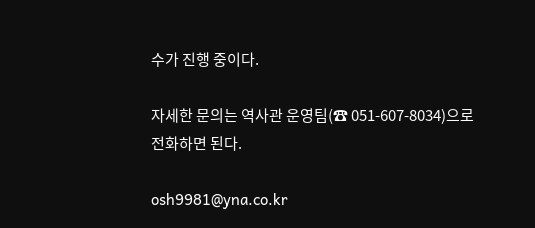수가 진행 중이다.

자세한 문의는 역사관 운영팀(☎ 051-607-8034)으로 전화하면 된다.

osh9981@yna.co.kr